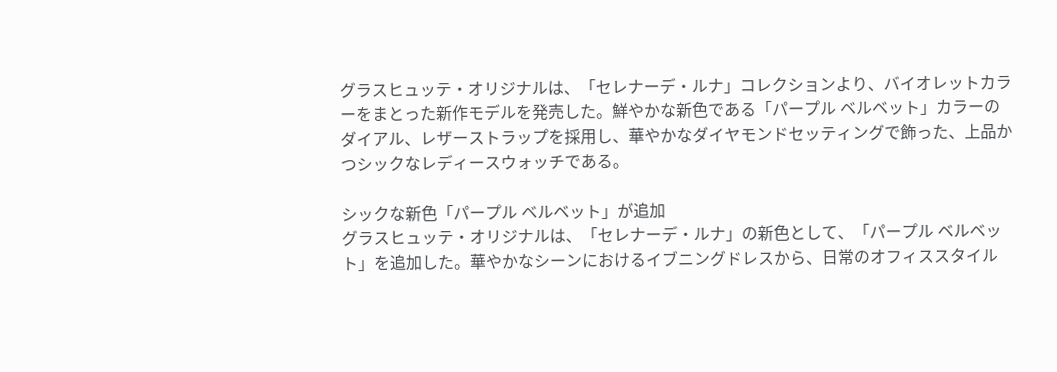グラスヒュッテ・オリジナルは、「セレナーデ・ルナ」コレクションより、バイオレットカラーをまとった新作モデルを発売した。鮮やかな新色である「パープル ベルベット」カラーのダイアル、レザーストラップを採用し、華やかなダイヤモンドセッティングで飾った、上品かつシックなレディースウォッチである。

シックな新色「パープル ベルベット」が追加
グラスヒュッテ・オリジナルは、「セレナーデ・ルナ」の新色として、「パープル ベルベット」を追加した。華やかなシーンにおけるイブニングドレスから、日常のオフィススタイル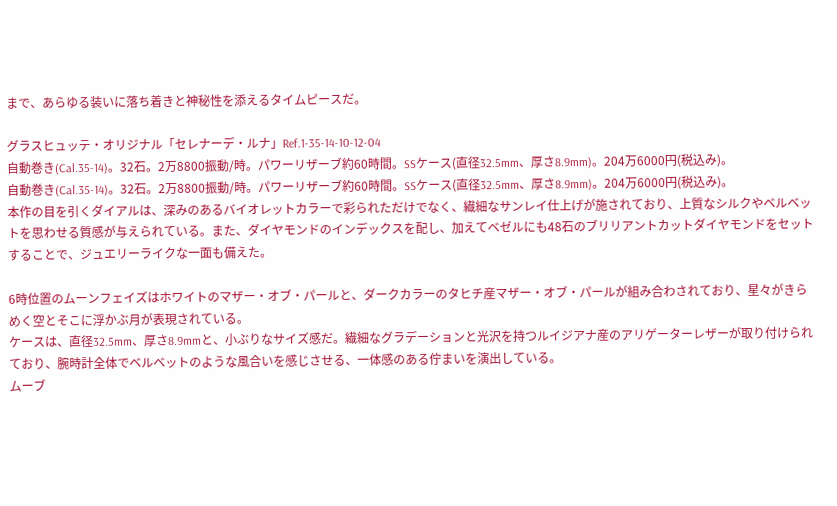まで、あらゆる装いに落ち着きと神秘性を添えるタイムピースだ。

グラスヒュッテ・オリジナル「セレナーデ・ルナ」Ref.1-35-14-10-12-04
自動巻き(Cal.35-14)。32石。2万8800振動/時。パワーリザーブ約60時間。SSケース(直径32.5mm、厚さ8.9mm)。204万6000円(税込み)。
自動巻き(Cal.35-14)。32石。2万8800振動/時。パワーリザーブ約60時間。SSケース(直径32.5mm、厚さ8.9mm)。204万6000円(税込み)。
本作の目を引くダイアルは、深みのあるバイオレットカラーで彩られただけでなく、繊細なサンレイ仕上げが施されており、上質なシルクやベルベットを思わせる質感が与えられている。また、ダイヤモンドのインデックスを配し、加えてベゼルにも48石のブリリアントカットダイヤモンドをセットすることで、ジュエリーライクな一面も備えた。

6時位置のムーンフェイズはホワイトのマザー・オブ・パールと、ダークカラーのタヒチ産マザー・オブ・パールが組み合わされており、星々がきらめく空とそこに浮かぶ月が表現されている。
ケースは、直径32.5mm、厚さ8.9mmと、小ぶりなサイズ感だ。繊細なグラデーションと光沢を持つルイジアナ産のアリゲーターレザーが取り付けられており、腕時計全体でベルベットのような風合いを感じさせる、一体感のある佇まいを演出している。
ムーブ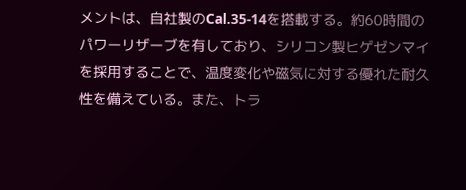メントは、自社製のCal.35-14を搭載する。約60時間のパワーリザーブを有しており、シリコン製ヒゲゼンマイを採用することで、温度変化や磁気に対する優れた耐久性を備えている。また、トラ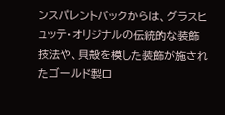ンスパレントバックからは、グラスヒュッテ・オリジナルの伝統的な装飾技法や、貝殻を模した装飾が施されたゴールド製ロ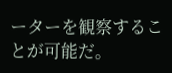ーターを観察することが可能だ。